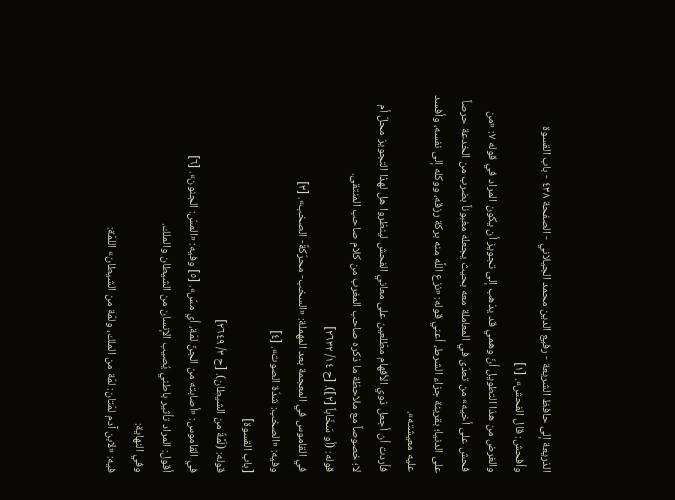الذريعة إلى حافظ الشريعة - رفيع الدين محمد الجيلاني - الصفحة ٤٣٨ - باب القسوة
وأفحش: قال الفحش». [١]
والغرض من هذا التطويل أنّ وهمي قد يذهب إلى تجويز أن يكون المراد في قوله ٧: «من فحش على أخيه» من تعدّى في المعاملة معه بحيث يجعله مغبوناً بضرب من الخدعة حرصاً على الدنيا؛ بقرينة جزاء الشرط، أعني قوله: «نزع اللَّه منه بركة رزقه، ووكله إلى نفسه، وأفسد عليه معيشته».
فأردت أن أجعل ذوي الأفهام مطّلعين على معاني الفحش لينظروا هل لهذا التجويز محلّ أم لا؛ خصوصاً مع ملاحظة ما ذكره صاحب المغرب من كلام صاحب المنتقى.
قوله: (أو سَخّاباً [٢]). [ح ١٤/ ٢٦٣٢]
في القاموس في المعجمة بعد المهملة: «السخب- محرّكةً- الصخب». [٣]
وفيه: «الصخب: شدّة الصوت». [٤]
[باب القسوة]
قوله: (لَمَّةٌ من الشيطان). [ح ٣/ ٢٦٤٩]
في القاموس: «أصابته من الجنّ لمّة، أي مسّ». [٥] وفيه: «المسّ: الجنون». [٦]
أقول: المراد تأثير باطني يُصيب الإنسان من الشيطان والملك.
وفي النهاية:
فيه: «لابن آدم لمّتان: لمّة من الملك، ولمّة من الشيطان» اللمّة: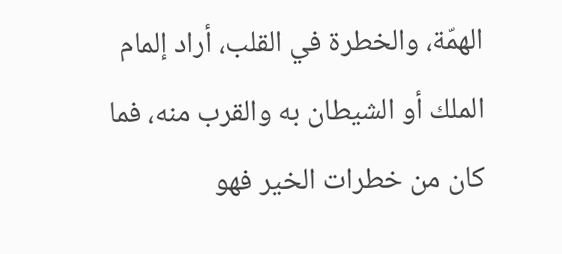الهمّة، والخطرة في القلب، أراد إلمام الملك أو الشيطان به والقرب منه، فما كان من خطرات الخير فهو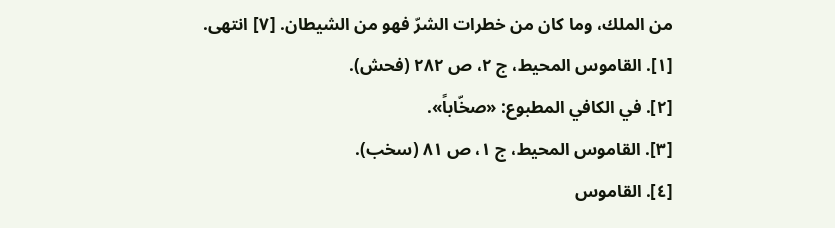من الملك، وما كان من خطرات الشرّ فهو من الشيطان. [٧] انتهى.
[١]. القاموس المحيط، ج ٢، ص ٢٨٢ (فحش).
[٢]. في الكافي المطبوع: «صخّاباً».
[٣]. القاموس المحيط، ج ١، ص ٨١ (سخب).
[٤]. القاموس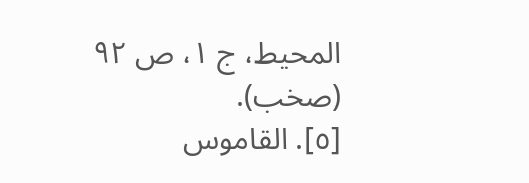المحيط، ج ١، ص ٩٢ (صخب).
[٥]. القاموس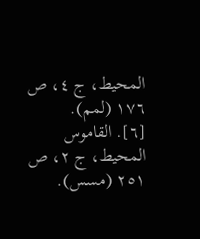المحيط، ج ٤، ص ١٧٦ (لمم).
[٦]. القاموس المحيط، ج ٢، ص ٢٥١ (مسس).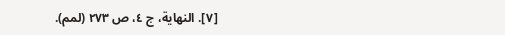[٧]. النهاية، ج ٤، ص ٢٧٣ (لمم).